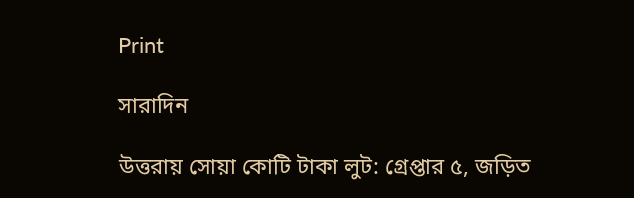Print

সারাদিন

উত্তরায় সোয়া কোটি টাকা লুট: গ্রেপ্তার ৫, জড়িত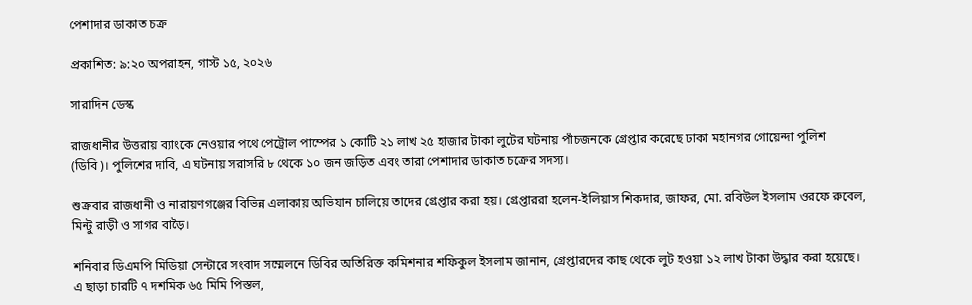পেশাদার ডাকাত চক্র

প্রকাশিত: ৯:২০ অপরাহন, গাস্ট ১৫, ২০২৬

সারাদিন ডেস্ক

রাজধানীর উত্তরায় ব্যাংকে নেওয়ার পথে পেট্রোল পাম্পের ১ কোটি ২১ লাখ ২৫ হাজার টাকা লুটের ঘটনায় পাঁচজনকে গ্রেপ্তার করেছে ঢাকা মহানগর গোয়েন্দা পুলিশ (ডিবি)। পুলিশের দাবি, এ ঘটনায় সরাসরি ৮ থেকে ১০ জন জড়িত এবং তারা পেশাদার ডাকাত চক্রের সদস্য।

শুক্রবার রাজধানী ও নারায়ণগঞ্জের বিভিন্ন এলাকায় অভিযান চালিয়ে তাদের গ্রেপ্তার করা হয়। গ্রেপ্তাররা হলেন-ইলিয়াস শিকদার, জাফর, মো. রবিউল ইসলাম ওরফে রুবেল, মিন্টু রাড়ী ও সাগর বাড়ৈ।

শনিবার ডিএমপি মিডিয়া সেন্টারে সংবাদ সম্মেলনে ডিবির অতিরিক্ত কমিশনার শফিকুল ইসলাম জানান, গ্রেপ্তারদের কাছ থেকে লুট হওয়া ১২ লাখ টাকা উদ্ধার করা হয়েছে। এ ছাড়া চারটি ৭ দশমিক ৬৫ মিমি পিস্তল,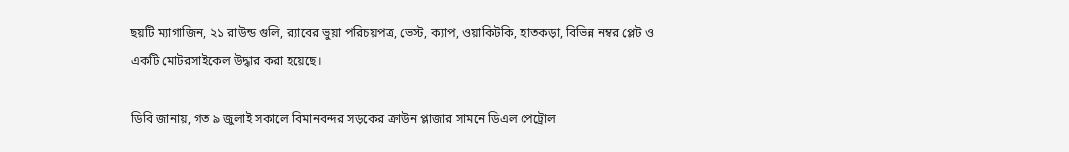ছয়টি ম্যাগাজিন, ২১ রাউন্ড গুলি, র‍্যাবের ভুয়া পরিচয়পত্র, ভেস্ট, ক্যাপ, ওয়াকিটকি, হাতকড়া, বিভিন্ন নম্বর প্লেট ও একটি মোটরসাইকেল উদ্ধার করা হয়েছে।

ডিবি জানায়, গত ৯ জুলাই সকালে বিমানবন্দর সড়কের ক্রাউন প্লাজার সামনে ডিএল পেট্রোল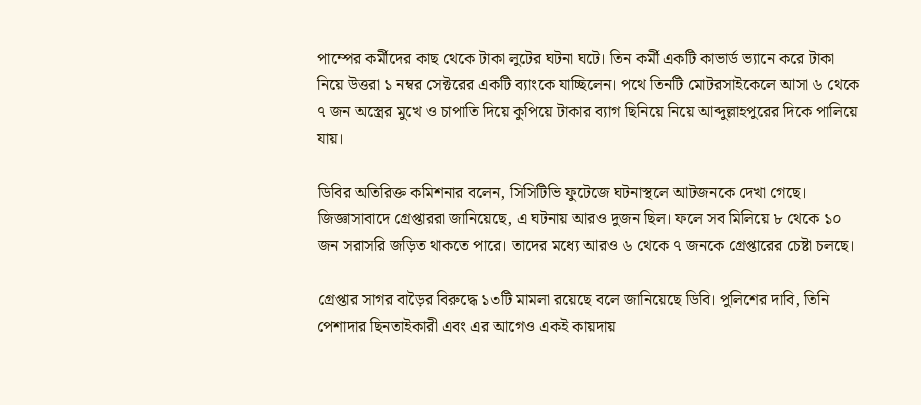পাম্পের কর্মীদের কাছ থেকে টাকা লুটের ঘটনা ঘটে। তিন কর্মী একটি কাভার্ড ভ্যানে করে টাকা নিয়ে উত্তরা ১ নম্বর সেক্টরের একটি ব্যাংকে যাচ্ছিলেন। পথে তিনটি মোটরসাইকেলে আসা ৬ থেকে ৭ জন অস্ত্রের মুখে ও চাপাতি দিয়ে কুপিয়ে টাকার ব্যাগ ছিনিয়ে নিয়ে আব্দুল্লাহপুরের দিকে পালিয়ে যায়।

ডিবির অতিরিক্ত কমিশনার বলেন, সিসিটিভি ফুটেজে ঘটনাস্থলে আটজনকে দেখা গেছে। জিজ্ঞাসাবাদে গ্রেপ্তাররা জানিয়েছে, এ ঘটনায় আরও দুজন ছিল। ফলে সব মিলিয়ে ৮ থেকে ১০ জন সরাসরি জড়িত থাকতে পারে। তাদের মধ্যে আরও ৬ থেকে ৭ জনকে গ্রেপ্তারের চেষ্টা চলছে।

গ্রেপ্তার সাগর বাড়ৈর বিরুদ্ধে ১৩টি মামলা রয়েছে বলে জানিয়েছে ডিবি। পুলিশের দাবি, তিনি পেশাদার ছিনতাইকারী এবং এর আগেও একই কায়দায়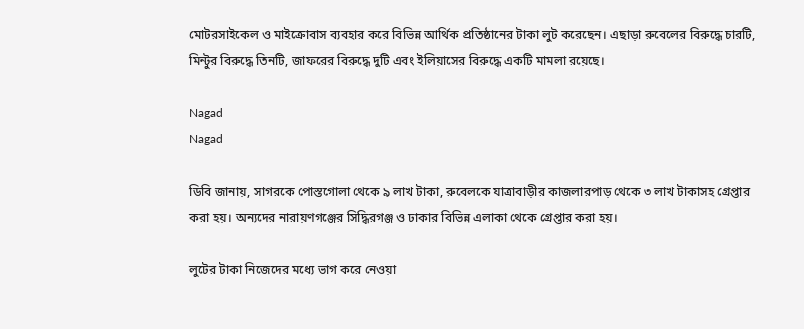মোটরসাইকেল ও মাইক্রোবাস ব্যবহার করে বিভিন্ন আর্থিক প্রতিষ্ঠানের টাকা লুট করেছেন। এছাড়া রুবেলের বিরুদ্ধে চারটি, মিন্টুর বিরুদ্ধে তিনটি, জাফরের বিরুদ্ধে দুটি এবং ইলিয়াসের বিরুদ্ধে একটি মামলা রয়েছে।

Nagad
Nagad

ডিবি জানায়, সাগরকে পোস্তগোলা থেকে ৯ লাখ টাকা, রুবেলকে যাত্রাবাড়ীর কাজলারপাড় থেকে ৩ লাখ টাকাসহ গ্রেপ্তার করা হয়। অন্যদের নারায়ণগঞ্জের সিদ্ধিরগঞ্জ ও ঢাকার বিভিন্ন এলাকা থেকে গ্রেপ্তার করা হয়।

লুটের টাকা নিজেদের মধ্যে ভাগ করে নেওয়া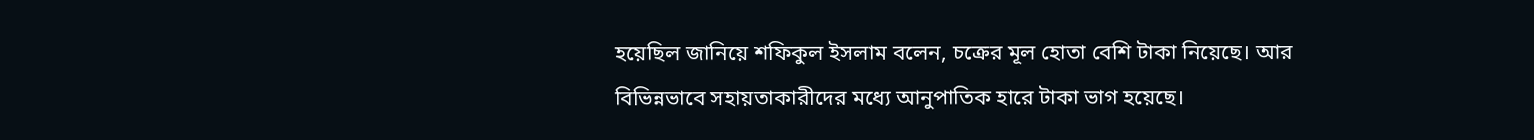হয়েছিল জানিয়ে শফিকুল ইসলাম বলেন, চক্রের মূল হোতা বেশি টাকা নিয়েছে। আর বিভিন্নভাবে সহায়তাকারীদের মধ্যে আনুপাতিক হারে টাকা ভাগ হয়েছে।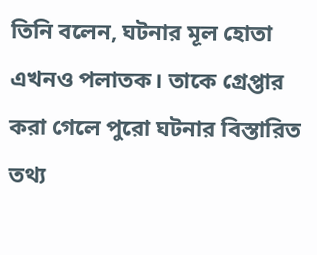তিনি বলেন, ঘটনার মূল হোতা এখনও পলাতক। তাকে গ্রেপ্তার করা গেলে পুরো ঘটনার বিস্তারিত তথ্য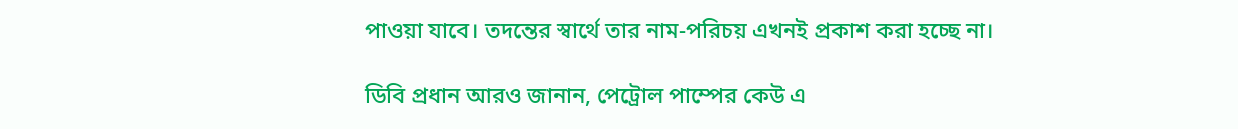পাওয়া যাবে। তদন্তের স্বার্থে তার নাম-পরিচয় এখনই প্রকাশ করা হচ্ছে না।

ডিবি প্রধান আরও জানান, পেট্রোল পাম্পের কেউ এ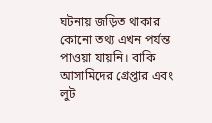ঘটনায় জড়িত থাকার কোনো তথ্য এখন পর্যন্ত পাওয়া যায়নি। বাকি আসামিদের গ্রেপ্তার এবং লুট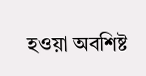হওয়া অবশিষ্ট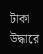টাকা উদ্ধারে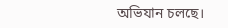অভিযান চলছে।